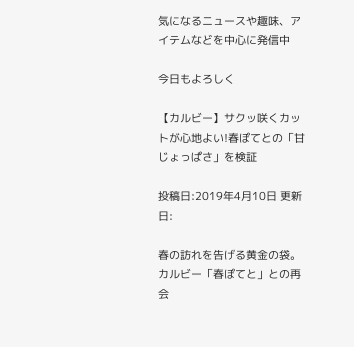気になるニュースや趣味、アイテムなどを中心に発信中

今日もよろしく

【カルビー】サクッ咲くカットが心地よい!春ぽてとの「甘じょっぱさ」を検証

投稿日:2019年4月10日 更新日:

春の訪れを告げる黄金の袋。カルビー「春ぽてと」との再会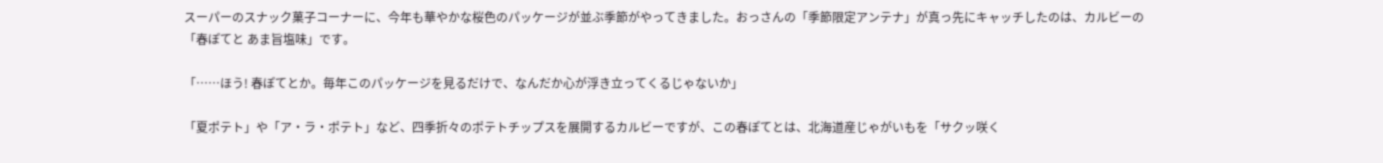スーパーのスナック菓子コーナーに、今年も華やかな桜色のパッケージが並ぶ季節がやってきました。おっさんの「季節限定アンテナ」が真っ先にキャッチしたのは、カルビーの「春ぽてと あま旨塩味」です。

「……ほう! 春ぽてとか。毎年このパッケージを見るだけで、なんだか心が浮き立ってくるじゃないか」

「夏ポテト」や「ア・ラ・ポテト」など、四季折々のポテトチップスを展開するカルビーですが、この春ぽてとは、北海道産じゃがいもを「サクッ咲く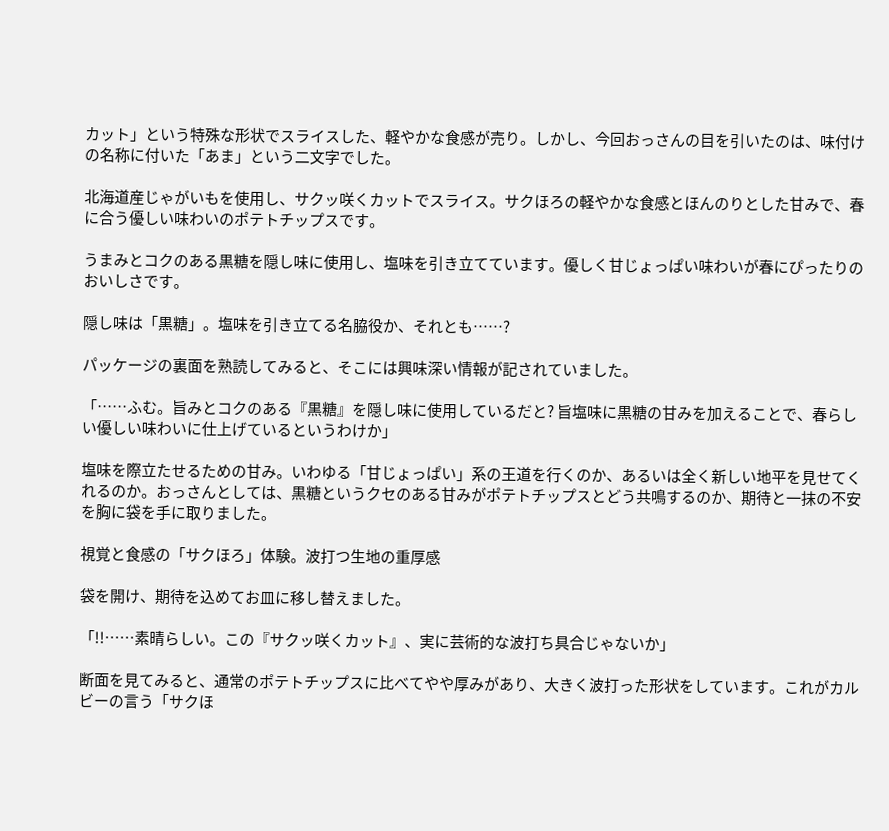カット」という特殊な形状でスライスした、軽やかな食感が売り。しかし、今回おっさんの目を引いたのは、味付けの名称に付いた「あま」という二文字でした。

北海道産じゃがいもを使用し、サクッ咲くカットでスライス。サクほろの軽やかな食感とほんのりとした甘みで、春に合う優しい味わいのポテトチップスです。

うまみとコクのある黒糖を隠し味に使用し、塩味を引き立てています。優しく甘じょっぱい味わいが春にぴったりのおいしさです。

隠し味は「黒糖」。塩味を引き立てる名脇役か、それとも……?

パッケージの裏面を熟読してみると、そこには興味深い情報が記されていました。

「……ふむ。旨みとコクのある『黒糖』を隠し味に使用しているだと? 旨塩味に黒糖の甘みを加えることで、春らしい優しい味わいに仕上げているというわけか」

塩味を際立たせるための甘み。いわゆる「甘じょっぱい」系の王道を行くのか、あるいは全く新しい地平を見せてくれるのか。おっさんとしては、黒糖というクセのある甘みがポテトチップスとどう共鳴するのか、期待と一抹の不安を胸に袋を手に取りました。

視覚と食感の「サクほろ」体験。波打つ生地の重厚感

袋を開け、期待を込めてお皿に移し替えました。

「!!……素晴らしい。この『サクッ咲くカット』、実に芸術的な波打ち具合じゃないか」

断面を見てみると、通常のポテトチップスに比べてやや厚みがあり、大きく波打った形状をしています。これがカルビーの言う「サクほ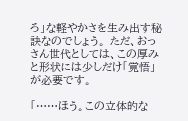ろ」な軽やかさを生み出す秘訣なのでしょう。 ただ、おっさん世代としては、この厚みと形状には少しだけ「覚悟」が必要です。

「……ほう。この立体的な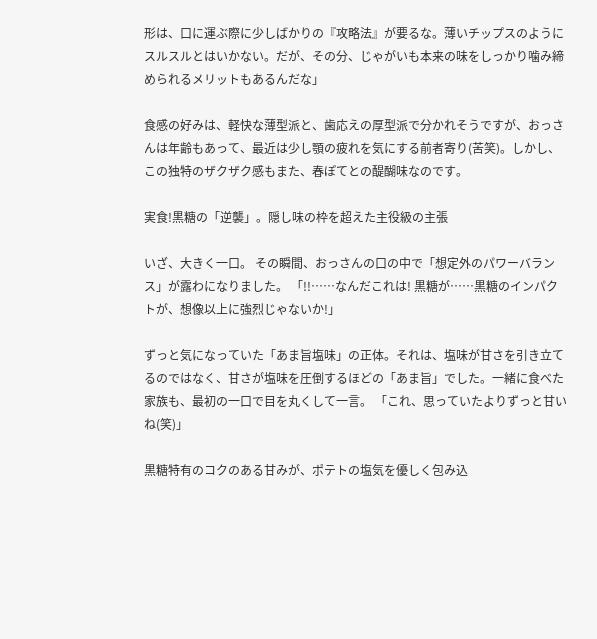形は、口に運ぶ際に少しばかりの『攻略法』が要るな。薄いチップスのようにスルスルとはいかない。だが、その分、じゃがいも本来の味をしっかり噛み締められるメリットもあるんだな」

食感の好みは、軽快な薄型派と、歯応えの厚型派で分かれそうですが、おっさんは年齢もあって、最近は少し顎の疲れを気にする前者寄り(苦笑)。しかし、この独特のザクザク感もまた、春ぽてとの醍醐味なのです。

実食!黒糖の「逆襲」。隠し味の枠を超えた主役級の主張

いざ、大きく一口。 その瞬間、おっさんの口の中で「想定外のパワーバランス」が露わになりました。 「!!……なんだこれは! 黒糖が……黒糖のインパクトが、想像以上に強烈じゃないか!」

ずっと気になっていた「あま旨塩味」の正体。それは、塩味が甘さを引き立てるのではなく、甘さが塩味を圧倒するほどの「あま旨」でした。一緒に食べた家族も、最初の一口で目を丸くして一言。 「これ、思っていたよりずっと甘いね(笑)」

黒糖特有のコクのある甘みが、ポテトの塩気を優しく包み込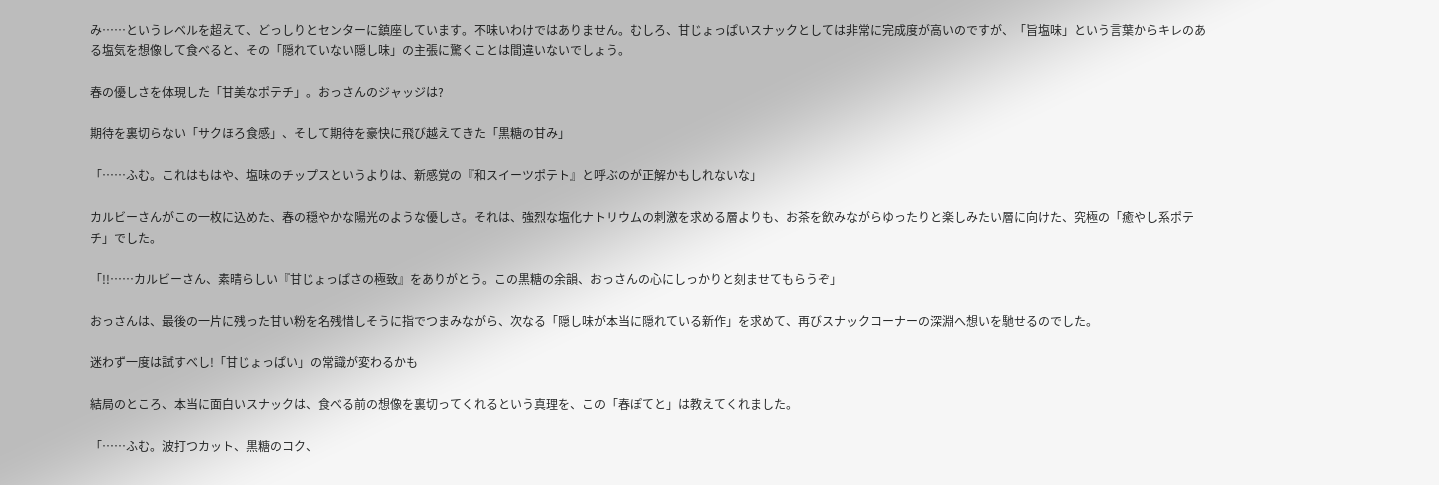み……というレベルを超えて、どっしりとセンターに鎮座しています。不味いわけではありません。むしろ、甘じょっぱいスナックとしては非常に完成度が高いのですが、「旨塩味」という言葉からキレのある塩気を想像して食べると、その「隠れていない隠し味」の主張に驚くことは間違いないでしょう。

春の優しさを体現した「甘美なポテチ」。おっさんのジャッジは?

期待を裏切らない「サクほろ食感」、そして期待を豪快に飛び越えてきた「黒糖の甘み」

「……ふむ。これはもはや、塩味のチップスというよりは、新感覚の『和スイーツポテト』と呼ぶのが正解かもしれないな」

カルビーさんがこの一枚に込めた、春の穏やかな陽光のような優しさ。それは、強烈な塩化ナトリウムの刺激を求める層よりも、お茶を飲みながらゆったりと楽しみたい層に向けた、究極の「癒やし系ポテチ」でした。

「!!……カルビーさん、素晴らしい『甘じょっぱさの極致』をありがとう。この黒糖の余韻、おっさんの心にしっかりと刻ませてもらうぞ」

おっさんは、最後の一片に残った甘い粉を名残惜しそうに指でつまみながら、次なる「隠し味が本当に隠れている新作」を求めて、再びスナックコーナーの深淵へ想いを馳せるのでした。

迷わず一度は試すべし!「甘じょっぱい」の常識が変わるかも

結局のところ、本当に面白いスナックは、食べる前の想像を裏切ってくれるという真理を、この「春ぽてと」は教えてくれました。

「……ふむ。波打つカット、黒糖のコク、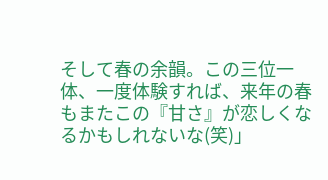そして春の余韻。この三位一体、一度体験すれば、来年の春もまたこの『甘さ』が恋しくなるかもしれないな(笑)」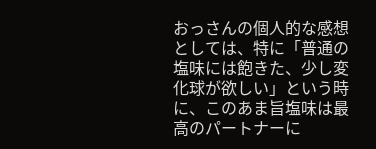おっさんの個人的な感想としては、特に「普通の塩味には飽きた、少し変化球が欲しい」という時に、このあま旨塩味は最高のパートナーに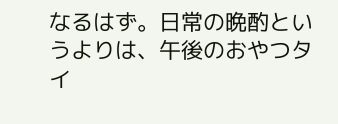なるはず。日常の晩酌というよりは、午後のおやつタイ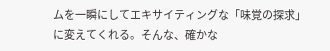ムを一瞬にしてエキサイティングな「味覚の探求」に変えてくれる。そんな、確かな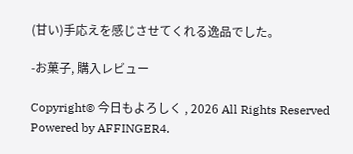(甘い)手応えを感じさせてくれる逸品でした。

-お菓子, 購入レビュー

Copyright© 今日もよろしく , 2026 All Rights Reserved Powered by AFFINGER4.